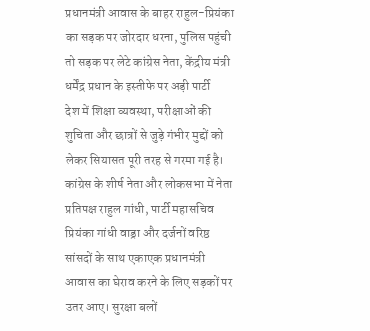प्रधानमंत्री आवास के बाहर राहुल-प्रियंका का सड़क पर जोरदार धरना, पुलिस पहुंची तो सड़क पर लेटे कांग्रेस नेता, केंद्रीय मंत्री धर्मेंद्र प्रधान के इस्तीफे पर अड़ी पार्टी
देश में शिक्षा व्यवस्था, परीक्षाओं की शुचिता और छात्रों से जुड़े गंभीर मुद्दों को लेकर सियासत पूरी तरह से गरमा गई है। कांग्रेस के शीर्ष नेता और लोकसभा में नेता प्रतिपक्ष राहुल गांधी, पार्टी महासचिव प्रियंका गांधी वाड्रा और दर्जनों वरिष्ठ सांसदों के साथ एकाएक प्रधानमंत्री आवास का घेराव करने के लिए सड़कों पर उतर आए। सुरक्षा बलों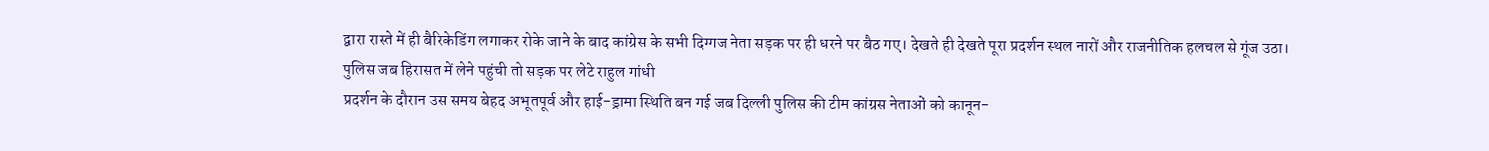द्वारा रास्ते में ही बैरिकेडिंग लगाकर रोके जाने के बाद कांग्रेस के सभी दिग्गज नेता सड़क पर ही धरने पर बैठ गए। देखते ही देखते पूरा प्रदर्शन स्थल नारों और राजनीतिक हलचल से गूंज उठा।
पुलिस जब हिरासत में लेने पहुंची तो सड़क पर लेटे राहुल गांधी
प्रदर्शन के दौरान उस समय बेहद अभूतपूर्व और हाई-ड्रामा स्थिति बन गई जब दिल्ली पुलिस की टीम कांग्रस नेताओं को कानून-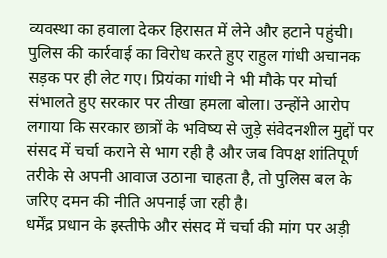व्यवस्था का हवाला देकर हिरासत में लेने और हटाने पहुंची। पुलिस की कार्रवाई का विरोध करते हुए राहुल गांधी अचानक सड़क पर ही लेट गए। प्रियंका गांधी ने भी मौके पर मोर्चा संभालते हुए सरकार पर तीखा हमला बोला। उन्होंने आरोप लगाया कि सरकार छात्रों के भविष्य से जुड़े संवेदनशील मुद्दों पर संसद में चर्चा कराने से भाग रही है और जब विपक्ष शांतिपूर्ण तरीके से अपनी आवाज उठाना चाहता है, तो पुलिस बल के जरिए दमन की नीति अपनाई जा रही है।
धर्मेंद्र प्रधान के इस्तीफे और संसद में चर्चा की मांग पर अड़ी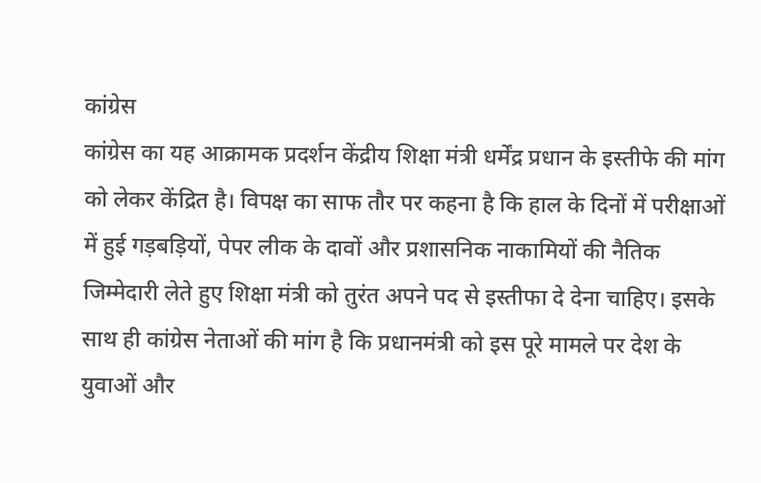कांग्रेस
कांग्रेस का यह आक्रामक प्रदर्शन केंद्रीय शिक्षा मंत्री धर्मेंद्र प्रधान के इस्तीफे की मांग को लेकर केंद्रित है। विपक्ष का साफ तौर पर कहना है कि हाल के दिनों में परीक्षाओं में हुई गड़बड़ियों, पेपर लीक के दावों और प्रशासनिक नाकामियों की नैतिक जिम्मेदारी लेते हुए शिक्षा मंत्री को तुरंत अपने पद से इस्तीफा दे देना चाहिए। इसके साथ ही कांग्रेस नेताओं की मांग है कि प्रधानमंत्री को इस पूरे मामले पर देश के युवाओं और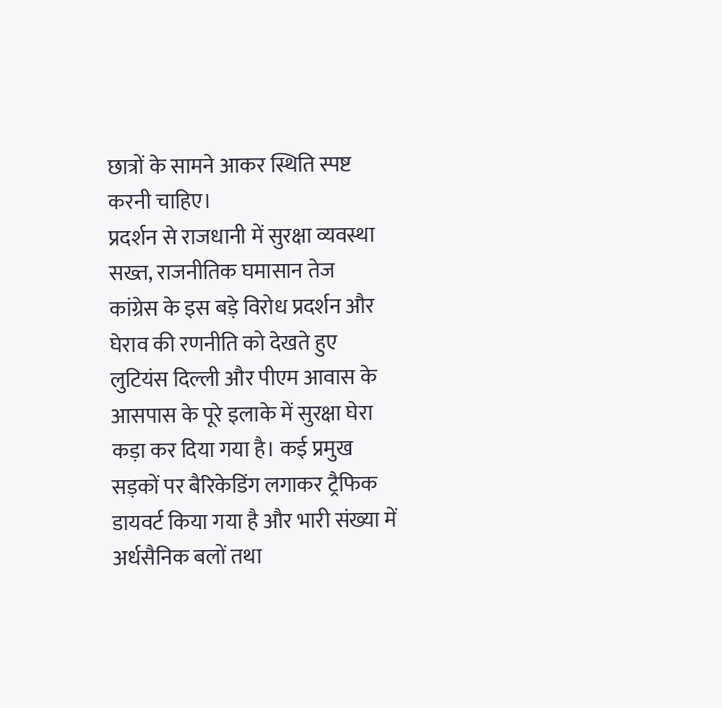छात्रों के सामने आकर स्थिति स्पष्ट करनी चाहिए।
प्रदर्शन से राजधानी में सुरक्षा व्यवस्था सख्त, राजनीतिक घमासान तेज
कांग्रेस के इस बड़े विरोध प्रदर्शन और घेराव की रणनीति को देखते हुए लुटियंस दिल्ली और पीएम आवास के आसपास के पूरे इलाके में सुरक्षा घेरा कड़ा कर दिया गया है। कई प्रमुख सड़कों पर बैरिकेडिंग लगाकर ट्रैफिक डायवर्ट किया गया है और भारी संख्या में अर्धसैनिक बलों तथा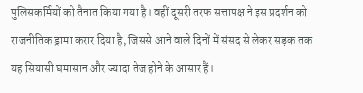पुलिसकर्मियों को तैनात किया गया है। वहीं दूसरी तरफ सत्तापक्ष ने इस प्रदर्शन को राजनीतिक ड्रामा करार दिया है, जिससे आने वाले दिनों में संसद से लेकर सड़क तक यह सियासी घमासान और ज्यादा तेज होने के आसार हैं।